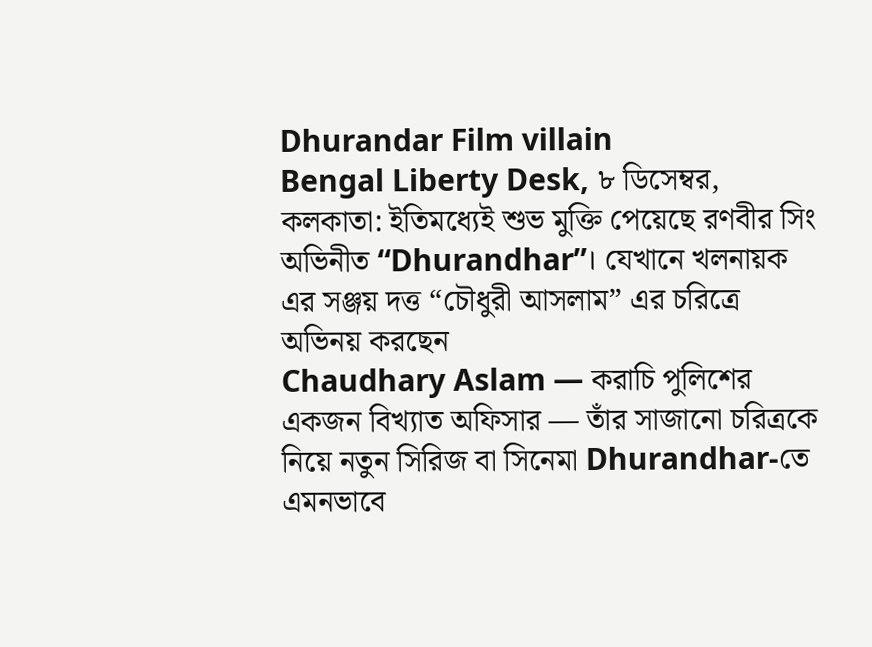Dhurandar Film villain
Bengal Liberty Desk, ৮ ডিসেম্বর, কলকাতা: ইতিমধ্যেই শুভ মুক্তি পেয়েছে রণবীর সিং অভিনীত “Dhurandhar”। যেখানে খলনায়ক এর সঞ্জয় দত্ত “চৌধুরী আসলাম” এর চরিত্রে অভিনয় করছেন
Chaudhary Aslam — করাচি পুলিশের একজন বিখ্যাত অফিসার — তাঁর সাজানো চরিত্রকে নিয়ে নতুন সিরিজ বা সিনেমা Dhurandhar-তে এমনভাবে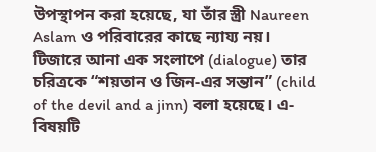উপস্থাপন করা হয়েছে, যা তাঁর স্ত্রী Naureen Aslam ও পরিবারের কাছে ন্যায্য নয়।
টিজারে আনা এক সংলাপে (dialogue) তার চরিত্রকে “শয়তান ও জিন-এর সন্তান” (child of the devil and a jinn) বলা হয়েছে। এ-বিষয়টি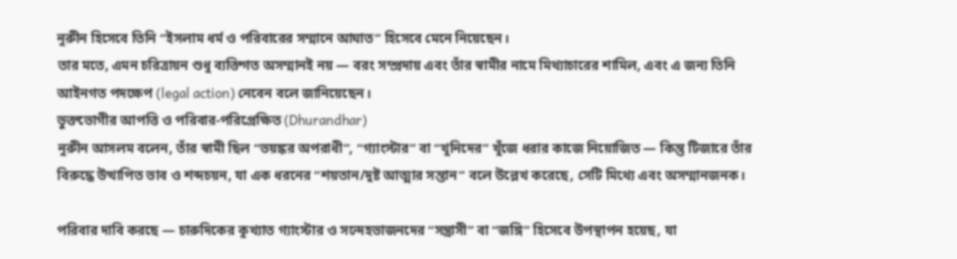নুরুীন হিসেবে তিনি “ইসলাম ধর্ম ও পরিবারের সম্মানে আঘাত” হিসেবে মেনে নিয়েছেন।
তার মতে, এমন চরিত্রায়ন শুধু ব্যক্তিগত অসম্মানই নয় — বরং সম্প্রদায় এবং তাঁর স্বামীর নামে মিথ্যাচারের শামিল, এবং এ জন্য তিনি আইনগত পদক্ষেপ (legal action) নেবেন বলে জানিয়েছেন।
ভুক্তভোগীর আপত্তি ও পরিবার-পরিপ্রেক্ষিত (Dhurandhar)
নুরুীন আসলম বলেন, তাঁর স্বামী ছিল “ভয়ঙ্কর অপরাধী”, “গ্যাংস্টার” বা “খুনিদের” খুঁজে ধরার কাজে নিয়োজিত — কিন্তু টিজারে তাঁর বিরুদ্ধে উত্থাপিত ভাব ও শব্দচয়ন, যা এক ধরনের “শয়তান/দুষ্ট আত্মার সন্তান” বলে উল্লেখ করেছে, সেটি মিথ্যে এবং অসম্মানজনক।

পরিবার দাবি করছে — চারুদিকের কুখ্যাত গ্যাংস্টার ও সন্দেহভাজনদের “সন্ত্রাসী” বা “জঙ্গি” হিসেবে উপস্থাপন হয়েছ, যা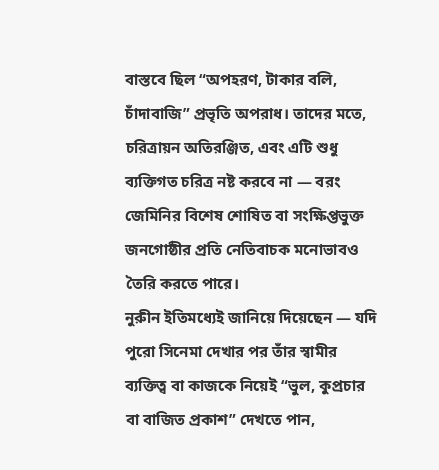বাস্তবে ছিল “অপহরণ, টাকার বলি, চাঁদাবাজি” প্রভৃতি অপরাধ। তাদের মতে, চরিত্রায়ন অতিরঞ্জিত, এবং এটি শুধু ব্যক্তিগত চরিত্র নষ্ট করবে না — বরং জেমিনির বিশেষ শোষিত বা সংক্ষিপ্তভুক্ত জনগোষ্ঠীর প্রতি নেতিবাচক মনোভাবও তৈরি করতে পারে।
নুরুীন ইতিমধ্যেই জানিয়ে দিয়েছেন — যদি পুরো সিনেমা দেখার পর তাঁর স্বামীর ব্যক্তিত্ব বা কাজকে নিয়েই “ভুল, কুপ্রচার বা বাজিত প্রকাশ” দেখতে পান,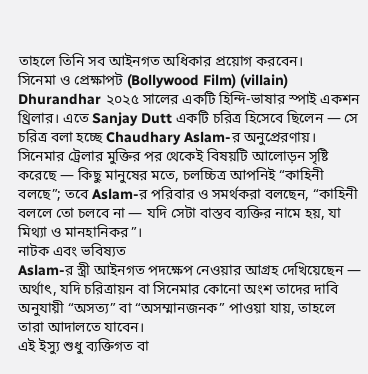তাহলে তিনি সব আইনগত অধিকার প্রয়োগ করবেন।
সিনেমা ও প্রেক্ষাপট (Bollywood Film) (villain)
Dhurandhar ২০২৫ সালের একটি হিন্দি-ভাষার স্পাই একশন থ্রিলার। এতে Sanjay Dutt একটি চরিত্র হিসেবে ছিলেন — সে চরিত্র বলা হচ্ছে Chaudhary Aslam-র অনুপ্রেরণায়।
সিনেমার ট্রেলার মুক্তির পর থেকেই বিষয়টি আলোড়ন সৃষ্টি করেছে — কিছু মানুষের মতে, চলচ্চিত্র আপনিই “কাহিনী বলছে”; তবে Aslam-র পরিবার ও সমর্থকরা বলছেন, “কাহিনী বললে তো চলবে না — যদি সেটা বাস্তব ব্যক্তির নামে হয়, যা মিথ্যা ও মানহানিকর”।
নাটক এবং ভবিষ্যত
Aslam-র স্ত্রী আইনগত পদক্ষেপ নেওয়ার আগ্রহ দেখিয়েছেন — অর্থাৎ, যদি চরিত্রায়ন বা সিনেমার কোনো অংশ তাদের দাবি অনুযায়ী “অসত্য” বা “অসম্মানজনক” পাওয়া যায়, তাহলে তারা আদালতে যাবেন।
এই ইস্যু শুধু ব্যক্তিগত বা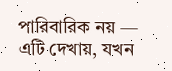পারিবারিক নয় — এটি দেখায়, যখন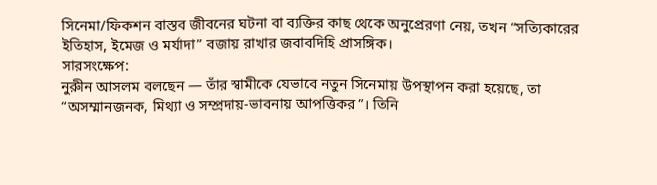সিনেমা/ফিকশন বাস্তব জীবনের ঘটনা বা ব্যক্তির কাছ থেকে অনুপ্রেরণা নেয়, তখন “সত্যিকারের ইতিহাস, ইমেজ ও মর্যাদা” বজায় রাখার জবাবদিহি প্রাসঙ্গিক।
সারসংক্ষেপ:
নুরুীন আসলম বলছেন — তাঁর স্বামীকে যেভাবে নতুন সিনেমায় উপস্থাপন করা হয়েছে, তা “অসম্মানজনক, মিথ্যা ও সম্প্রদায়-ভাবনায় আপত্তিকর”। তিনি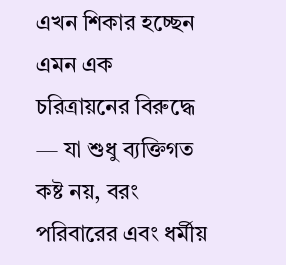এখন শিকার হচ্ছেন এমন এক চরিত্রায়নের বিরুদ্ধে — যা শুধু ব্যক্তিগত কষ্ট নয়, বরং পরিবারের এবং ধর্মীয়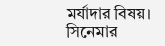মর্যাদার বিষয়। সিনেমার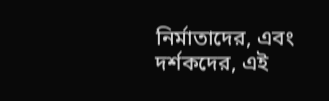নির্মাতাদের, এবং দর্শকদের, এই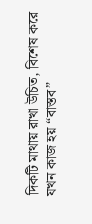দিকটি মাথায় রাখা উচিত, বিশেষ করে যখন কাজ হয় “বাস্তব”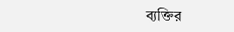ব্যক্তির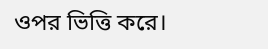ওপর ভিত্তি করে।